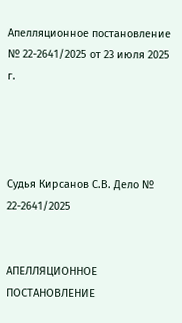Апелляционное постановление № 22-2641/2025 от 23 июля 2025 г.




Судья Кирсанов С.В. Дело № 22-2641/2025


АПЕЛЛЯЦИОННОЕ ПОСТАНОВЛЕНИЕ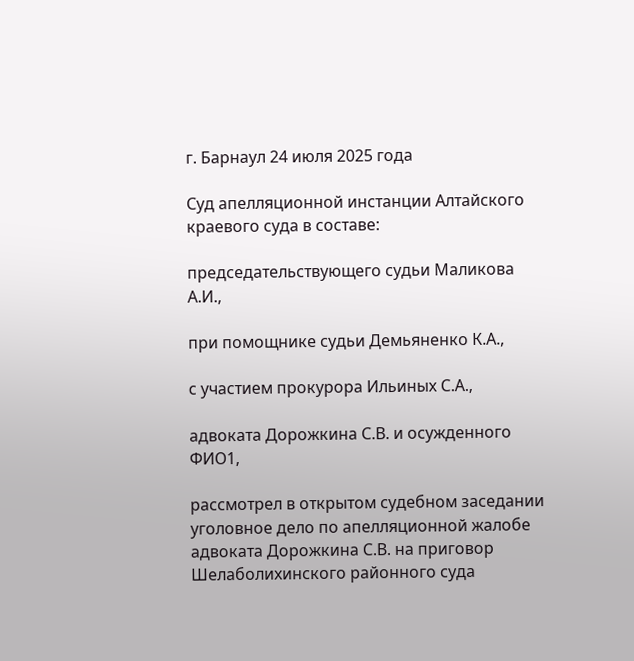г. Барнаул 24 июля 2025 года

Суд апелляционной инстанции Алтайского краевого суда в составе:

председательствующего судьи Маликова А.И.,

при помощнике судьи Демьяненко К.А.,

с участием прокурора Ильиных С.А.,

адвоката Дорожкина С.В. и осужденного ФИО1,

рассмотрел в открытом судебном заседании уголовное дело по апелляционной жалобе адвоката Дорожкина С.В. на приговор Шелаболихинского районного суда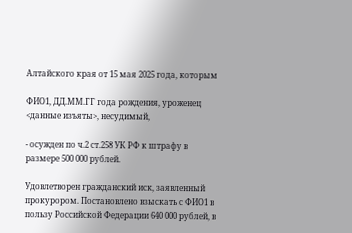Алтайского края от 15 мая 2025 года, которым

ФИО1, ДД.ММ.ГГ года рождения, уроженец <данные изъяты>, несудимый,

- осужден по ч.2 ст.258 УК РФ к штрафу в размере 500 000 рублей.

Удовлетворен гражданский иск, заявленный прокурором. Постановлено взыскать с ФИО1 в пользу Российской Федерации 640 000 рублей, в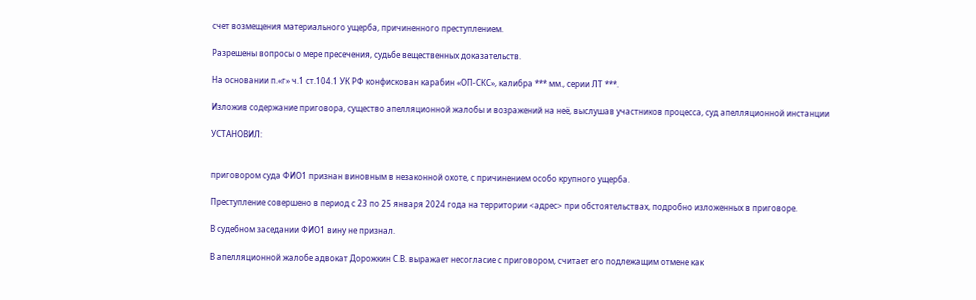счет возмещения материального ущерба, причиненного преступлением.

Разрешены вопросы о мере пресечения, судьбе вещественных доказательств.

На основании п.«г» ч.1 ст.104.1 УК РФ конфискован карабин «ОП-СКС», калибра *** мм., серии ЛТ ***.

Изложив содержание приговора, существо апелляционной жалобы и возражений на неё, выслушав участников процесса, суд апелляционной инстанции

УСТАНОВИЛ:


приговором суда ФИО1 признан виновным в незаконной охоте, с причинением особо крупного ущерба.

Преступление совершено в период с 23 по 25 января 2024 года на территории <адрес> при обстоятельствах, подробно изложенных в приговоре.

В судебном заседании ФИО1 вину не признал.

В апелляционной жалобе адвокат Дорожкин С.В. выражает несогласие с приговором, считает его подлежащим отмене как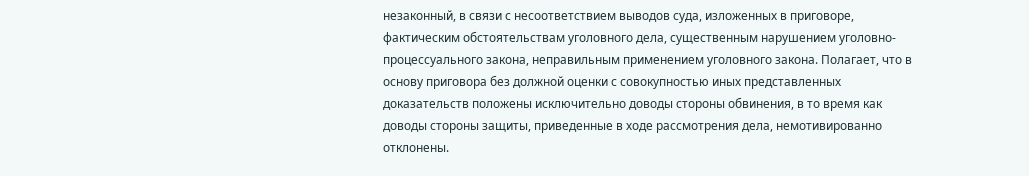незаконный, в связи с несоответствием выводов суда, изложенных в приговоре, фактическим обстоятельствам уголовного дела, существенным нарушением уголовно-процессуального закона, неправильным применением уголовного закона. Полагает, что в основу приговора без должной оценки с совокупностью иных представленных доказательств положены исключительно доводы стороны обвинения, в то время как доводы стороны защиты, приведенные в ходе рассмотрения дела, немотивированно отклонены.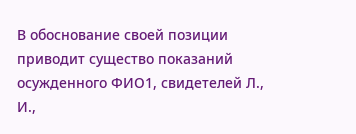В обоснование своей позиции приводит существо показаний осужденного ФИО1, свидетелей Л., И.,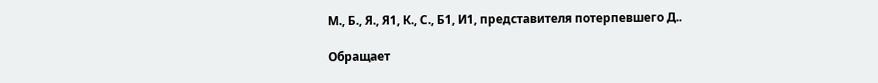М., Б., Я., Я1, К., С., Б1, И1, представителя потерпевшего Д..

Обращает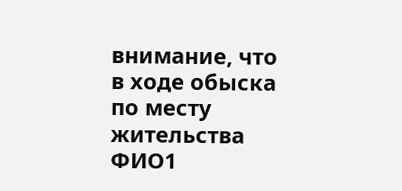внимание, что в ходе обыска по месту жительства ФИО1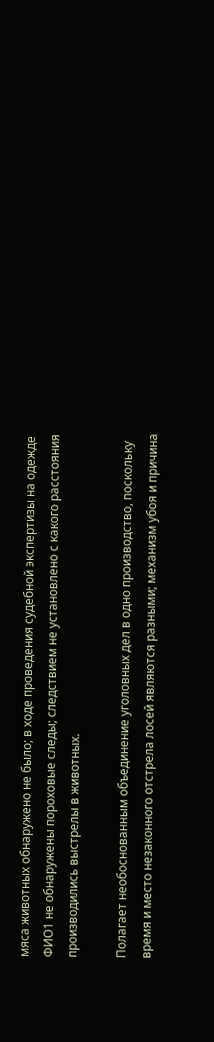мяса животных обнаружено не было; в ходе проведения судебной экспертизы на одежде ФИО1 не обнаружены пороховые следы; следствием не установлено с какого расстояния производились выстрелы в животных.

Полагает необоснованным объединение уголовных дел в одно производство, поскольку время и место незаконного отстрела лосей являются разными; механизм убоя и причина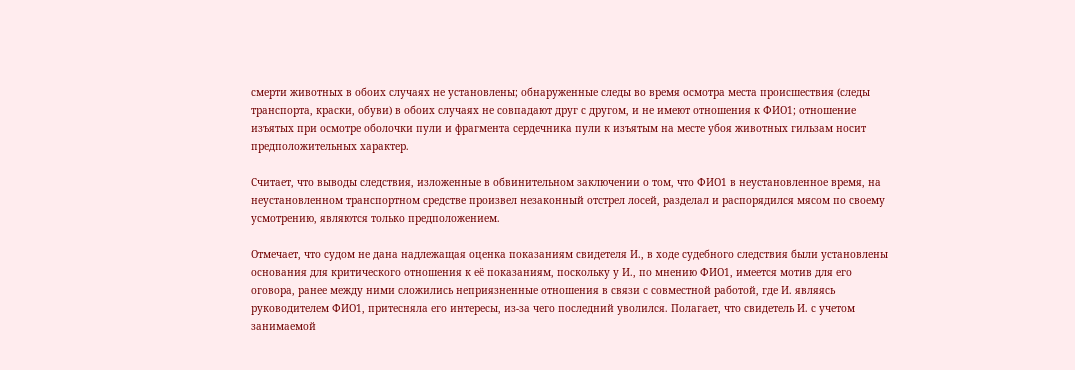смерти животных в обоих случаях не установлены; обнаруженные следы во время осмотра места происшествия (следы транспорта, краски, обуви) в обоих случаях не совпадают друг с другом, и не имеют отношения к ФИО1; отношение изъятых при осмотре оболочки пули и фрагмента сердечника пули к изъятым на месте убоя животных гильзам носит предположительных характер.

Считает, что выводы следствия, изложенные в обвинительном заключении о том, что ФИО1 в неустановленное время, на неустановленном транспортном средстве произвел незаконный отстрел лосей, разделал и распорядился мясом по своему усмотрению, являются только предположением.

Отмечает, что судом не дана надлежащая оценка показаниям свидетеля И., в ходе судебного следствия были установлены основания для критического отношения к её показаниям, поскольку у И., по мнению ФИО1, имеется мотив для его оговора, ранее между ними сложились неприязненные отношения в связи с совместной работой, где И. являясь руководителем ФИО1, притесняла его интересы, из-за чего последний уволился. Полагает, что свидетель И. с учетом занимаемой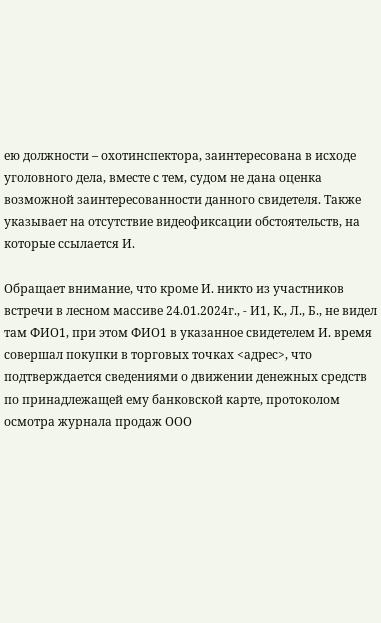ею должности – охотинспектора, заинтересована в исходе уголовного дела, вместе с тем, судом не дана оценка возможной заинтересованности данного свидетеля. Также указывает на отсутствие видеофиксации обстоятельств, на которые ссылается И.

Обращает внимание, что кроме И. никто из участников встречи в лесном массиве 24.01.2024г., - И1, К., Л., Б., не видел там ФИО1, при этом ФИО1 в указанное свидетелем И. время совершал покупки в торговых точках <адрес>, что подтверждается сведениями о движении денежных средств по принадлежащей ему банковской карте, протоколом осмотра журнала продаж ООО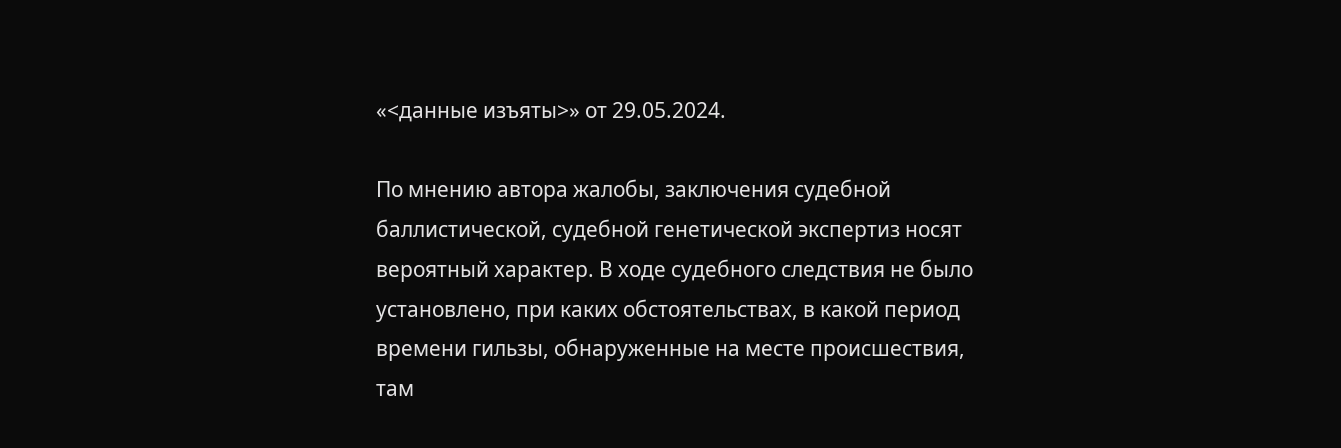«<данные изъяты>» от 29.05.2024.

По мнению автора жалобы, заключения судебной баллистической, судебной генетической экспертиз носят вероятный характер. В ходе судебного следствия не было установлено, при каких обстоятельствах, в какой период времени гильзы, обнаруженные на месте происшествия, там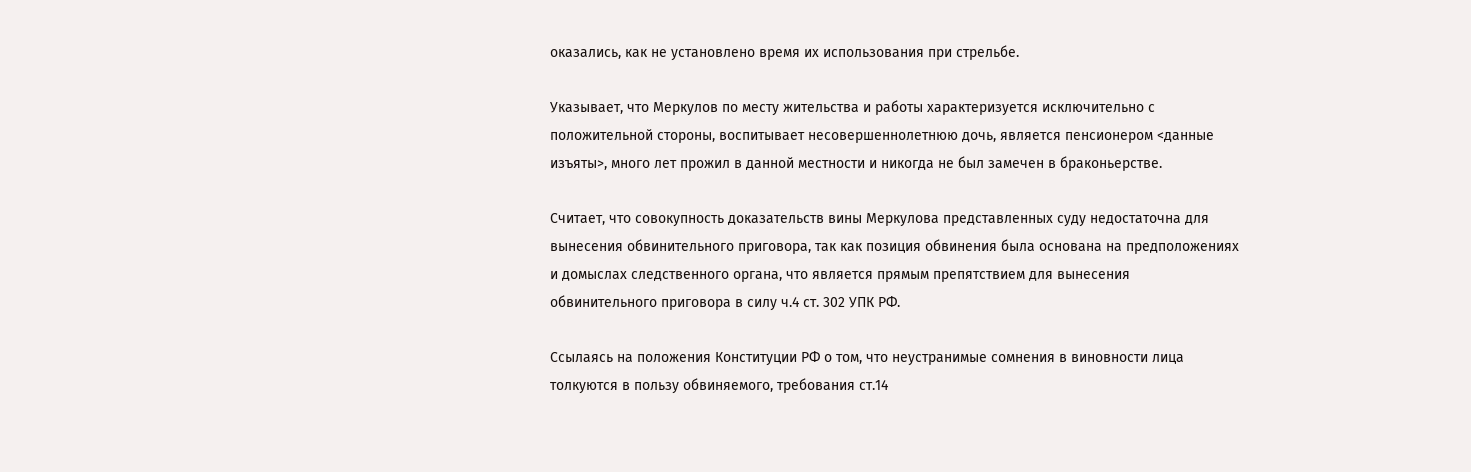оказались, как не установлено время их использования при стрельбе.

Указывает, что Меркулов по месту жительства и работы характеризуется исключительно с положительной стороны, воспитывает несовершеннолетнюю дочь, является пенсионером <данные изъяты>, много лет прожил в данной местности и никогда не был замечен в браконьерстве.

Считает, что совокупность доказательств вины Меркулова представленных суду недостаточна для вынесения обвинительного приговора, так как позиция обвинения была основана на предположениях и домыслах следственного органа, что является прямым препятствием для вынесения обвинительного приговора в силу ч.4 ст. 302 УПК РФ.

Ссылаясь на положения Конституции РФ о том, что неустранимые сомнения в виновности лица толкуются в пользу обвиняемого, требования ст.14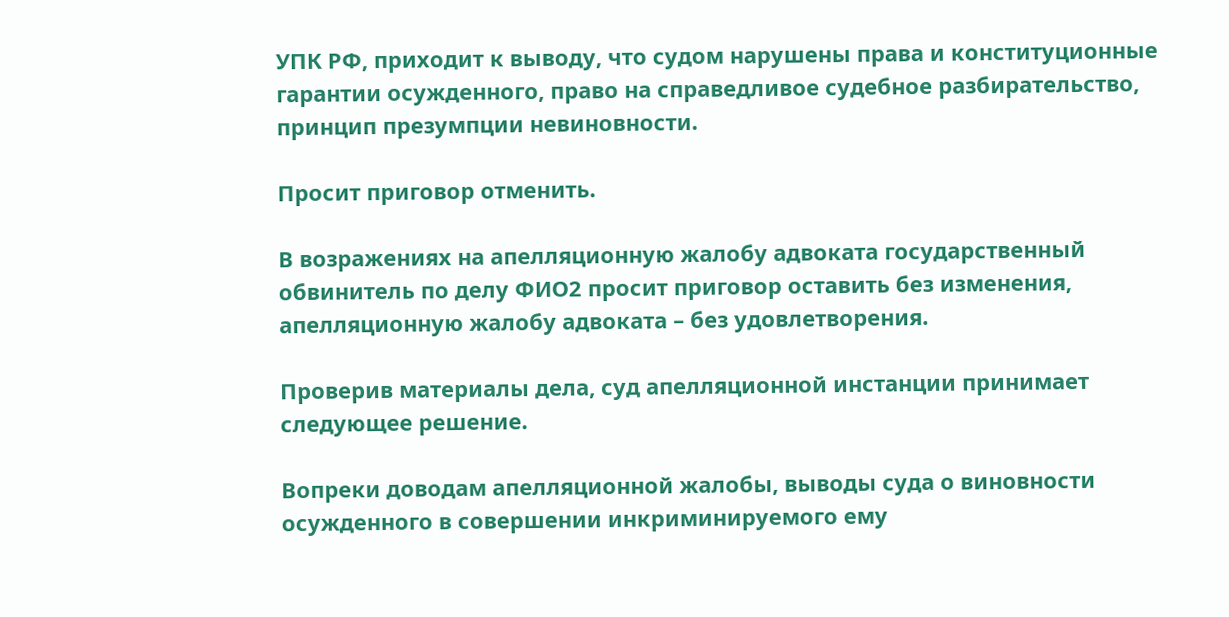УПК РФ, приходит к выводу, что судом нарушены права и конституционные гарантии осужденного, право на справедливое судебное разбирательство, принцип презумпции невиновности.

Просит приговор отменить.

В возражениях на апелляционную жалобу адвоката государственный обвинитель по делу ФИО2 просит приговор оставить без изменения, апелляционную жалобу адвоката – без удовлетворения.

Проверив материалы дела, суд апелляционной инстанции принимает следующее решение.

Вопреки доводам апелляционной жалобы, выводы суда о виновности осужденного в совершении инкриминируемого ему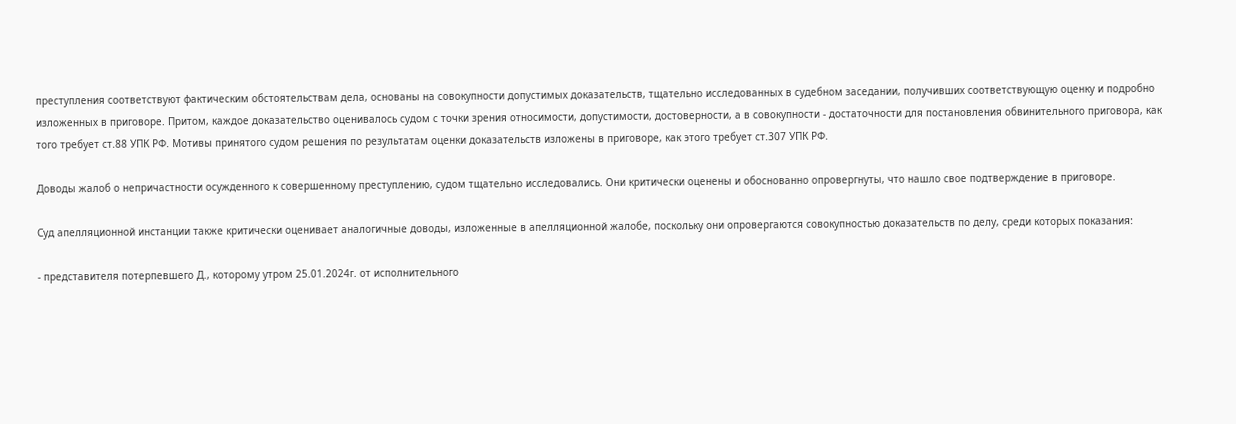преступления соответствуют фактическим обстоятельствам дела, основаны на совокупности допустимых доказательств, тщательно исследованных в судебном заседании, получивших соответствующую оценку и подробно изложенных в приговоре. Притом, каждое доказательство оценивалось судом с точки зрения относимости, допустимости, достоверности, а в совокупности - достаточности для постановления обвинительного приговора, как того требует ст.88 УПК РФ. Мотивы принятого судом решения по результатам оценки доказательств изложены в приговоре, как этого требует ст.307 УПК РФ.

Доводы жалоб о непричастности осужденного к совершенному преступлению, судом тщательно исследовались. Они критически оценены и обоснованно опровергнуты, что нашло свое подтверждение в приговоре.

Суд апелляционной инстанции также критически оценивает аналогичные доводы, изложенные в апелляционной жалобе, поскольку они опровергаются совокупностью доказательств по делу, среди которых показания:

- представителя потерпевшего Д., которому утром 25.01.2024г. от исполнительного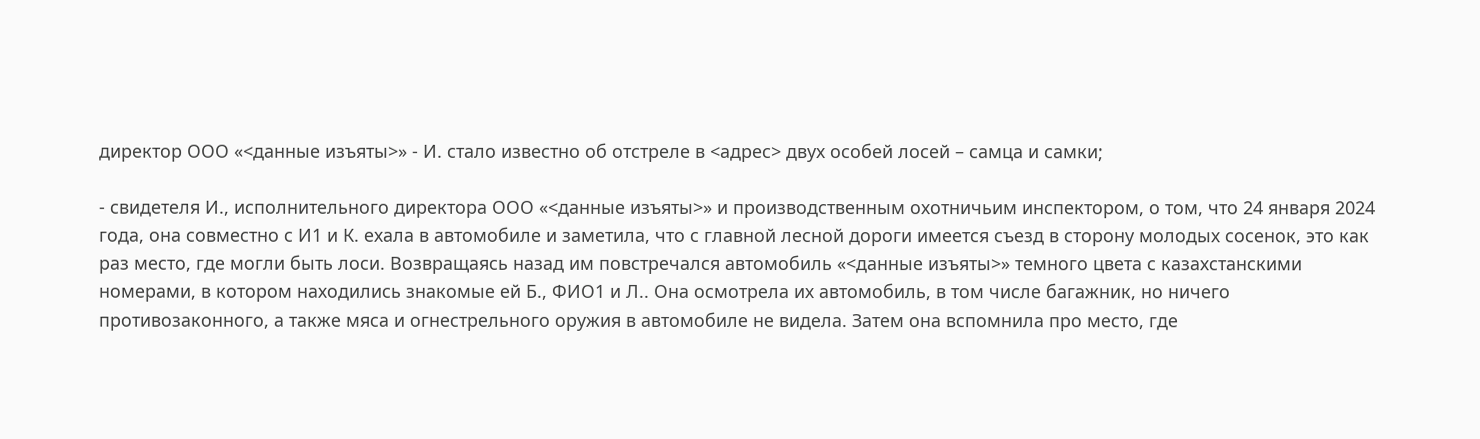директор ООО «<данные изъяты>» - И. стало известно об отстреле в <адрес> двух особей лосей – самца и самки;

- свидетеля И., исполнительного директора ООО «<данные изъяты>» и производственным охотничьим инспектором, о том, что 24 января 2024 года, она совместно с И1 и К. ехала в автомобиле и заметила, что с главной лесной дороги имеется съезд в сторону молодых сосенок, это как раз место, где могли быть лоси. Возвращаясь назад им повстречался автомобиль «<данные изъяты>» темного цвета с казахстанскими номерами, в котором находились знакомые ей Б., ФИО1 и Л.. Она осмотрела их автомобиль, в том числе багажник, но ничего противозаконного, а также мяса и огнестрельного оружия в автомобиле не видела. Затем она вспомнила про место, где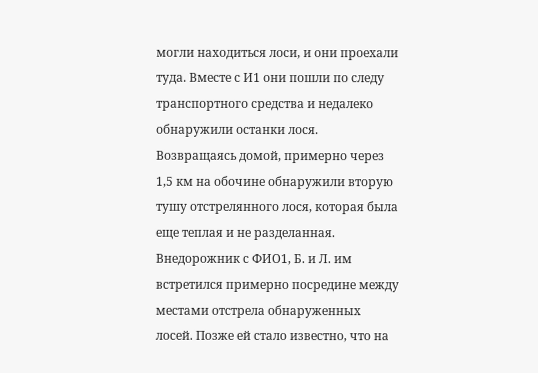могли находиться лоси, и они проехали туда. Вместе с И1 они пошли по следу транспортного средства и недалеко обнаружили останки лося. Возвращаясь домой, примерно через 1,5 км на обочине обнаружили вторую тушу отстрелянного лося, которая была еще теплая и не разделанная. Внедорожник с ФИО1, Б. и Л. им встретился примерно посредине между местами отстрела обнаруженных лосей. Позже ей стало известно, что на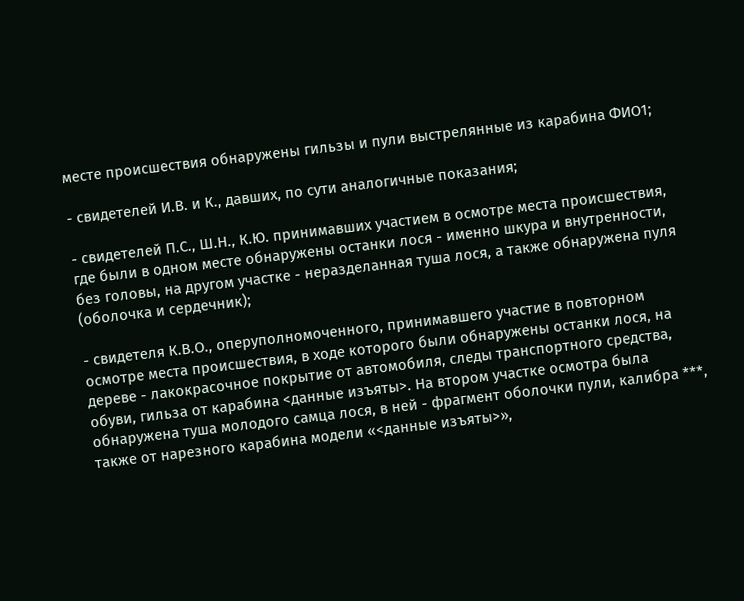месте происшествия обнаружены гильзы и пули выстрелянные из карабина ФИО1;

- свидетелей И.В. и К., давших, по сути аналогичные показания;

- свидетелей П.С., Ш.Н., К.Ю. принимавших участием в осмотре места происшествия, где были в одном месте обнаружены останки лося - именно шкура и внутренности, без головы, на другом участке - неразделанная туша лося, а также обнаружена пуля (оболочка и сердечник);

- свидетеля К.В.О., оперуполномоченного, принимавшего участие в повторном осмотре места происшествия, в ходе которого были обнаружены останки лося, на дереве - лакокрасочное покрытие от автомобиля, следы транспортного средства, обуви, гильза от карабина <данные изъяты>. На втором участке осмотра была обнаружена туша молодого самца лося, в ней - фрагмент оболочки пули, калибра ***, также от нарезного карабина модели «<данные изъяты>»,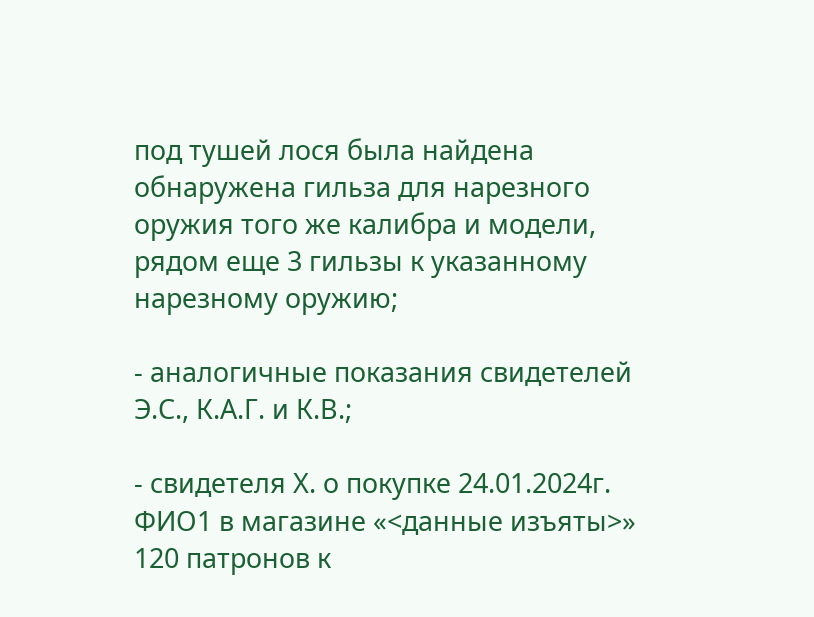под тушей лося была найдена обнаружена гильза для нарезного оружия того же калибра и модели, рядом еще 3 гильзы к указанному нарезному оружию;

- аналогичные показания свидетелей Э.С., К.А.Г. и К.В.;

- свидетеля Х. о покупке 24.01.2024г. ФИО1 в магазине «<данные изъяты>» 120 патронов к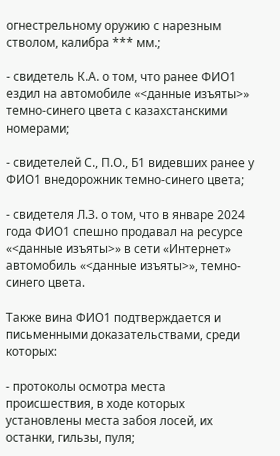огнестрельному оружию с нарезным стволом, калибра *** мм.;

- свидетель К.А. о том, что ранее ФИО1 ездил на автомобиле «<данные изъяты>» темно-синего цвета с казахстанскими номерами;

- свидетелей С., П.О., Б1 видевших ранее у ФИО1 внедорожник темно-синего цвета;

- свидетеля Л.З. о том, что в январе 2024 года ФИО1 спешно продавал на ресурсе «<данные изъяты>» в сети «Интернет» автомобиль «<данные изъяты>», темно-синего цвета.

Также вина ФИО1 подтверждается и письменными доказательствами, среди которых:

- протоколы осмотра места происшествия, в ходе которых установлены места забоя лосей, их останки, гильзы, пуля;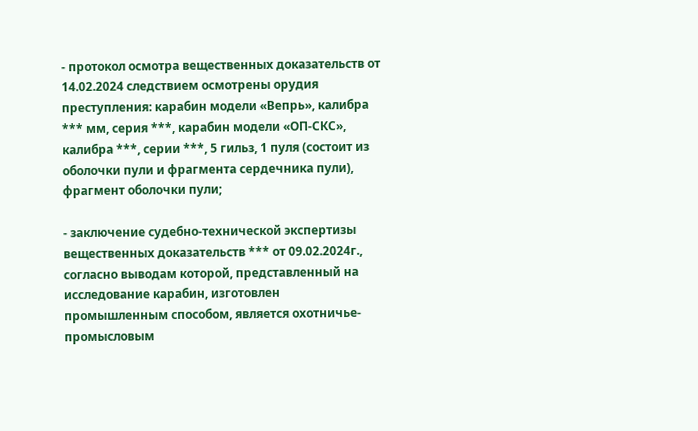- протокол осмотра вещественных доказательств от 14.02.2024 следствием осмотрены орудия преступления: карабин модели «Вепрь», калибра *** мм, серия ***, карабин модели «ОП-СКС», калибра ***, серии ***, 5 гильз, 1 пуля (состоит из оболочки пули и фрагмента сердечника пули), фрагмент оболочки пули;

- заключение судебно-технической экспертизы вещественных доказательств *** от 09.02.2024г., согласно выводам которой, представленный на исследование карабин, изготовлен промышленным способом, является охотничье-промысловым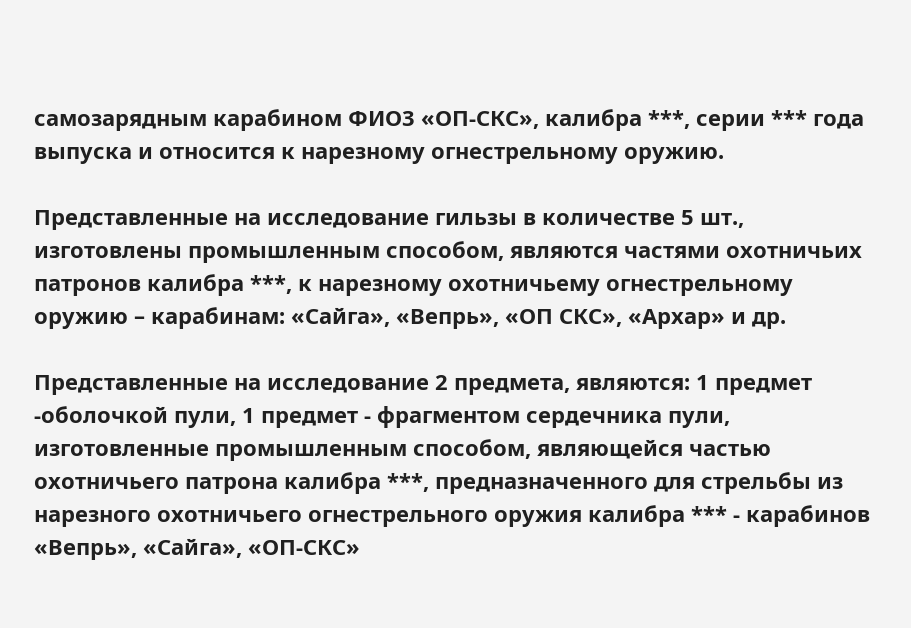самозарядным карабином ФИО3 «ОП-СКС», калибра ***, серии *** года выпуска и относится к нарезному огнестрельному оружию.

Представленные на исследование гильзы в количестве 5 шт., изготовлены промышленным способом, являются частями охотничьих патронов калибра ***, к нарезному охотничьему огнестрельному оружию – карабинам: «Сайга», «Вепрь», «ОП СКС», «Архар» и др.

Представленные на исследование 2 предмета, являются: 1 предмет -оболочкой пули, 1 предмет - фрагментом сердечника пули, изготовленные промышленным способом, являющейся частью охотничьего патрона калибра ***, предназначенного для стрельбы из нарезного охотничьего огнестрельного оружия калибра *** - карабинов «Вепрь», «Сайга», «ОП-СКС»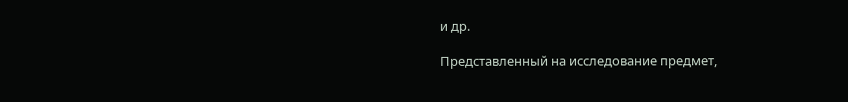и др.

Представленный на исследование предмет,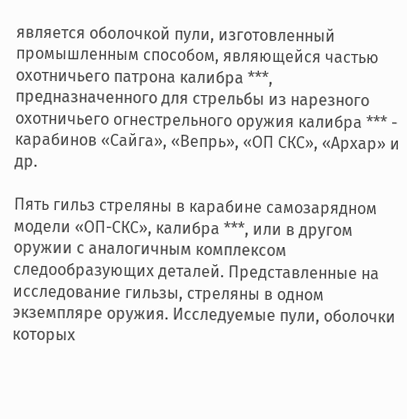является оболочкой пули, изготовленный промышленным способом, являющейся частью охотничьего патрона калибра ***, предназначенного для стрельбы из нарезного охотничьего огнестрельного оружия калибра *** - карабинов «Сайга», «Вепрь», «ОП СКС», «Архар» и др.

Пять гильз стреляны в карабине самозарядном модели «ОП-СКС», калибра ***, или в другом оружии с аналогичным комплексом следообразующих деталей. Представленные на исследование гильзы, стреляны в одном экземпляре оружия. Исследуемые пули, оболочки которых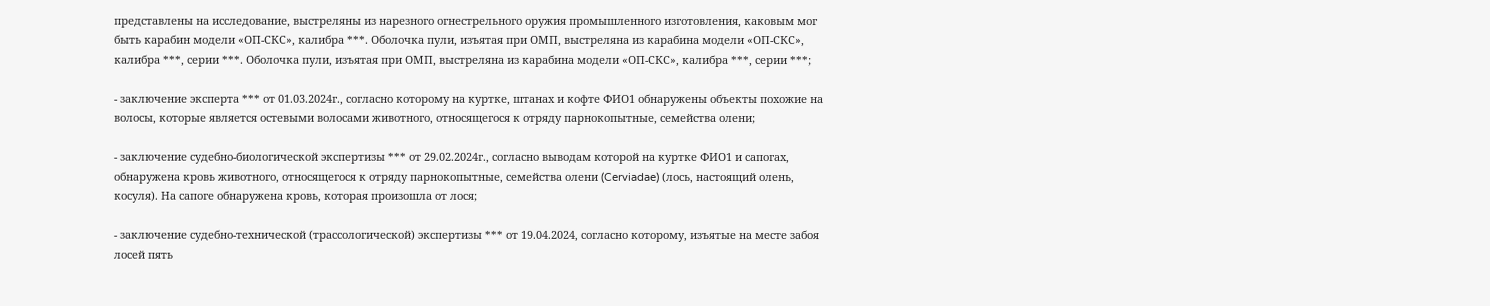представлены на исследование, выстреляны из нарезного огнестрельного оружия промышленного изготовления, каковым мог быть карабин модели «ОП-СКС», калибра ***. Оболочка пули, изъятая при ОМП, выстреляна из карабина модели «ОП-СКС», калибра ***, серии ***. Оболочка пули, изъятая при ОМП, выстреляна из карабина модели «ОП-СКС», калибра ***, серии ***;

- заключение эксперта *** от 01.03.2024г., согласно которому на куртке, штанах и кофте ФИО1 обнаружены объекты похожие на волосы, которые является остевыми волосами животного, относящегося к отряду парнокопытные, семейства олени;

- заключение судебно-биологической экспертизы *** от 29.02.2024г., согласно выводам которой на куртке ФИО1 и сапогах, обнаружена кровь животного, относящегося к отряду парнокопытные, семейства олени (Cerviadae) (лось, настоящий олень, косуля). На сапоге обнаружена кровь, которая произошла от лося;

- заключение судебно-технической (трассологической) экспертизы *** от 19.04.2024, согласно которому, изъятые на месте забоя лосей пять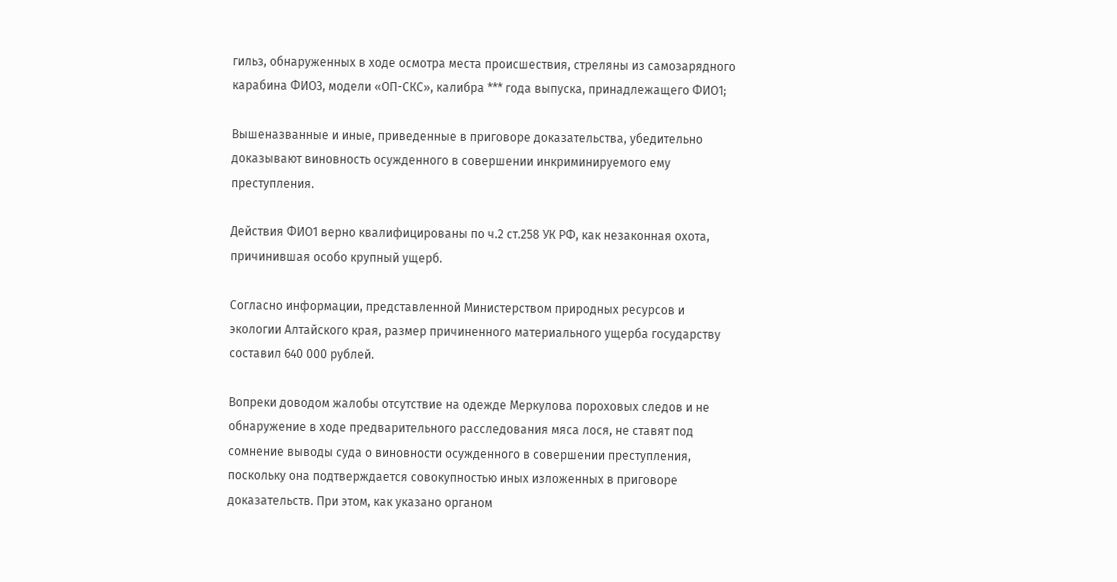гильз, обнаруженных в ходе осмотра места происшествия, стреляны из самозарядного карабина ФИО3, модели «ОП-СКС», калибра *** года выпуска, принадлежащего ФИО1;

Вышеназванные и иные, приведенные в приговоре доказательства, убедительно доказывают виновность осужденного в совершении инкриминируемого ему преступления.

Действия ФИО1 верно квалифицированы по ч.2 ст.258 УК РФ, как незаконная охота, причинившая особо крупный ущерб.

Согласно информации, представленной Министерством природных ресурсов и экологии Алтайского края, размер причиненного материального ущерба государству составил 640 000 рублей.

Вопреки доводом жалобы отсутствие на одежде Меркулова пороховых следов и не обнаружение в ходе предварительного расследования мяса лося, не ставят под сомнение выводы суда о виновности осужденного в совершении преступления, поскольку она подтверждается совокупностью иных изложенных в приговоре доказательств. При этом, как указано органом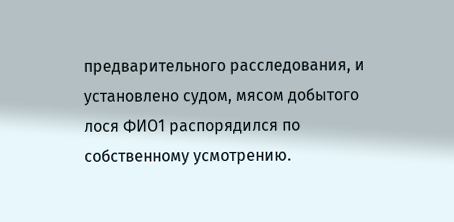предварительного расследования, и установлено судом, мясом добытого лося ФИО1 распорядился по собственному усмотрению.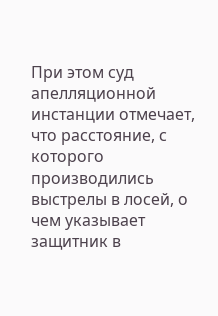При этом суд апелляционной инстанции отмечает, что расстояние, с которого производились выстрелы в лосей, о чем указывает защитник в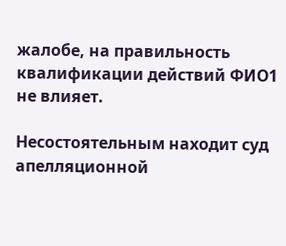жалобе, на правильность квалификации действий ФИО1 не влияет.

Несостоятельным находит суд апелляционной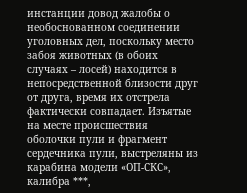инстанции довод жалобы о необоснованном соединении уголовных дел, поскольку место забоя животных (в обоих случаях – лосей) находится в непосредственной близости друг от друга, время их отстрела фактически совпадает. Изъятые на месте происшествия оболочки пули и фрагмент сердечника пули, выстреляны из карабина модели «ОП-СКС», калибра ***,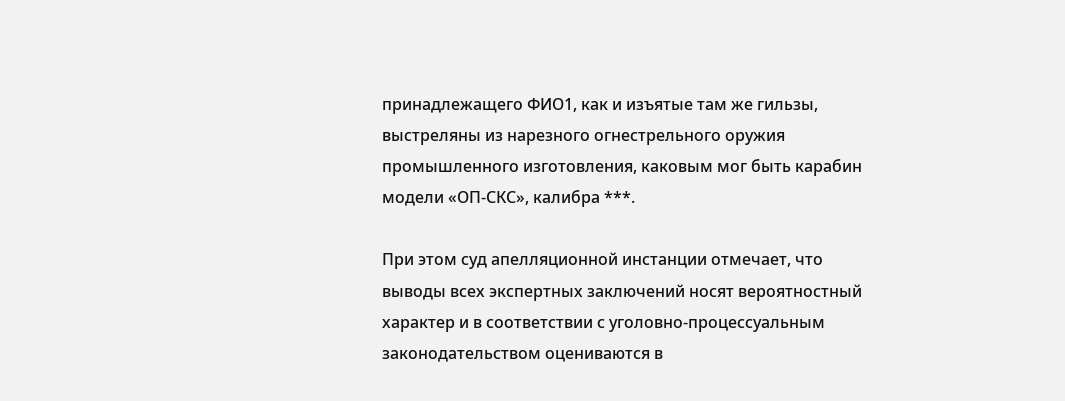принадлежащего ФИО1, как и изъятые там же гильзы, выстреляны из нарезного огнестрельного оружия промышленного изготовления, каковым мог быть карабин модели «ОП-СКС», калибра ***.

При этом суд апелляционной инстанции отмечает, что выводы всех экспертных заключений носят вероятностный характер и в соответствии с уголовно-процессуальным законодательством оцениваются в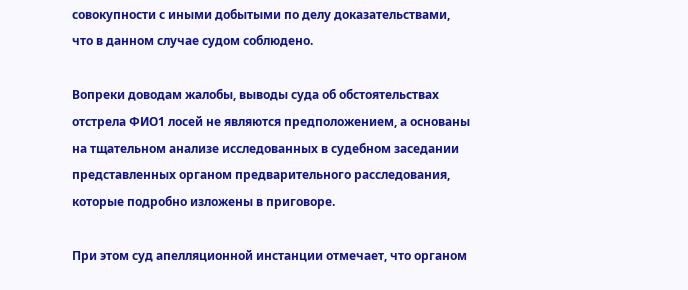совокупности с иными добытыми по делу доказательствами, что в данном случае судом соблюдено.

Вопреки доводам жалобы, выводы суда об обстоятельствах отстрела ФИО1 лосей не являются предположением, а основаны на тщательном анализе исследованных в судебном заседании представленных органом предварительного расследования, которые подробно изложены в приговоре.

При этом суд апелляционной инстанции отмечает, что органом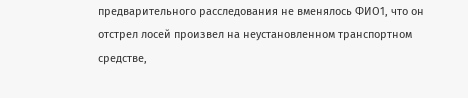предварительного расследования не вменялось ФИО1, что он отстрел лосей произвел на неустановленном транспортном средстве,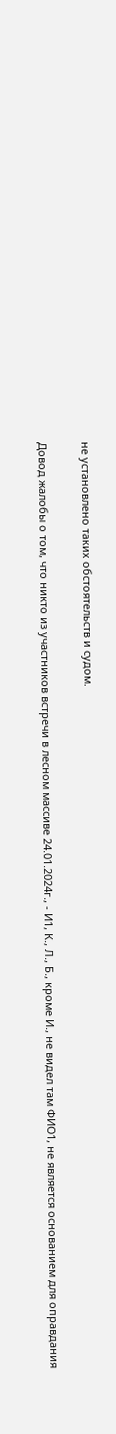не установлено таких обстоятельств и судом.

Довод жалобы о том, что никто из участников встречи в лесном массиве 24.01.2024г., - И1, К., Л., Б., кроме И., не видел там ФИО1, не является основанием для оправдания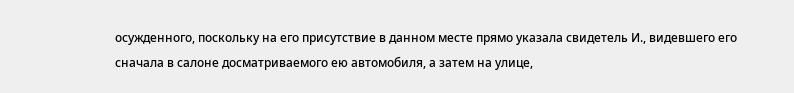осужденного, поскольку на его присутствие в данном месте прямо указала свидетель И., видевшего его сначала в салоне досматриваемого ею автомобиля, а затем на улице,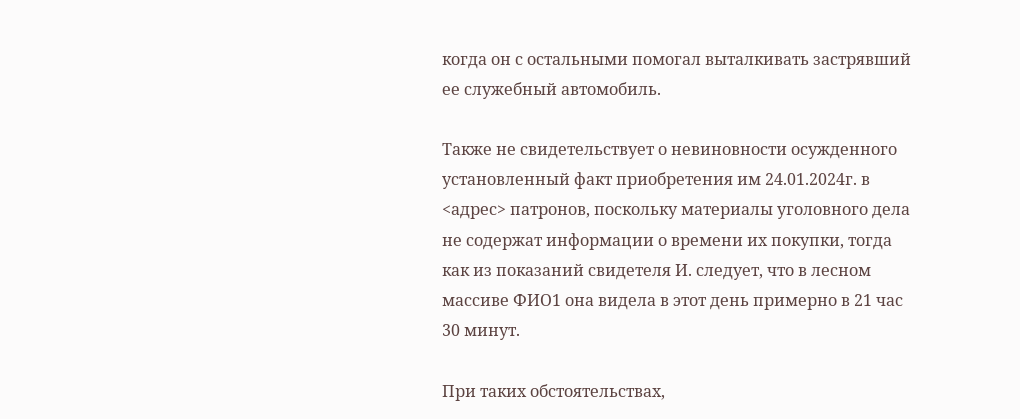когда он с остальными помогал выталкивать застрявший ее служебный автомобиль.

Также не свидетельствует о невиновности осужденного установленный факт приобретения им 24.01.2024г. в <адрес> патронов, поскольку материалы уголовного дела не содержат информации о времени их покупки, тогда как из показаний свидетеля И. следует, что в лесном массиве ФИО1 она видела в этот день примерно в 21 час 30 минут.

При таких обстоятельствах,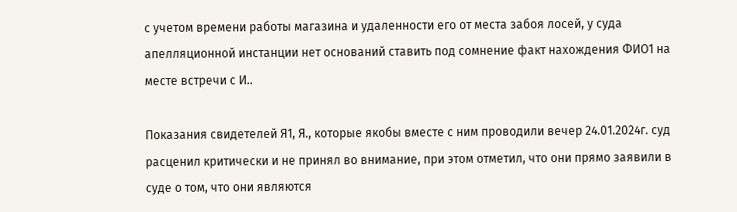с учетом времени работы магазина и удаленности его от места забоя лосей, у суда апелляционной инстанции нет оснований ставить под сомнение факт нахождения ФИО1 на месте встречи с И..

Показания свидетелей Я1, Я., которые якобы вместе с ним проводили вечер 24.01.2024г. суд расценил критически и не принял во внимание, при этом отметил, что они прямо заявили в суде о том, что они являются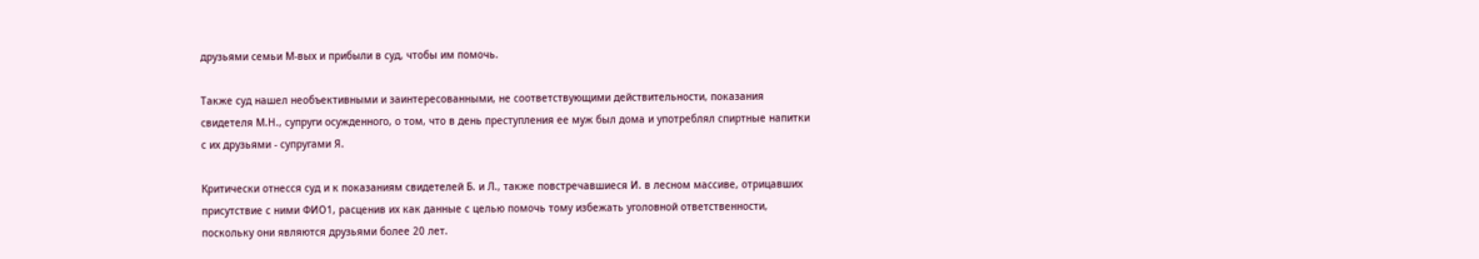друзьями семьи М-вых и прибыли в суд, чтобы им помочь.

Также суд нашел необъективными и заинтересованными, не соответствующими действительности, показания свидетеля М.Н., супруги осужденного, о том, что в день преступления ее муж был дома и употреблял спиртные напитки с их друзьями - супругами Я.

Критически отнесся суд и к показаниям свидетелей Б. и Л., также повстречавшиеся И. в лесном массиве, отрицавших присутствие с ними ФИО1, расценив их как данные с целью помочь тому избежать уголовной ответственности, поскольку они являются друзьями более 20 лет.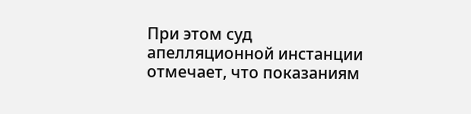При этом суд апелляционной инстанции отмечает, что показаниям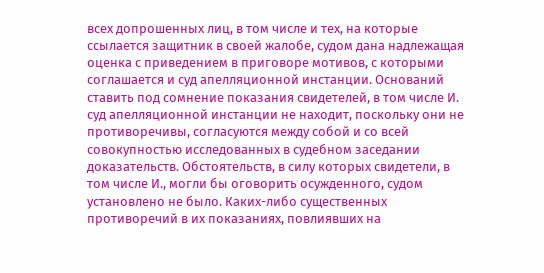всех допрошенных лиц, в том числе и тех, на которые ссылается защитник в своей жалобе, судом дана надлежащая оценка с приведением в приговоре мотивов, с которыми соглашается и суд апелляционной инстанции. Оснований ставить под сомнение показания свидетелей, в том числе И. суд апелляционной инстанции не находит, поскольку они не противоречивы, согласуются между собой и со всей совокупностью исследованных в судебном заседании доказательств. Обстоятельств, в силу которых свидетели, в том числе И., могли бы оговорить осужденного, судом установлено не было. Каких-либо существенных противоречий в их показаниях, повлиявших на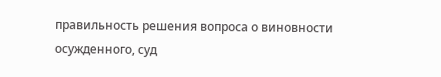правильность решения вопроса о виновности осужденного, суд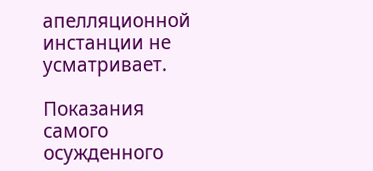апелляционной инстанции не усматривает.

Показания самого осужденного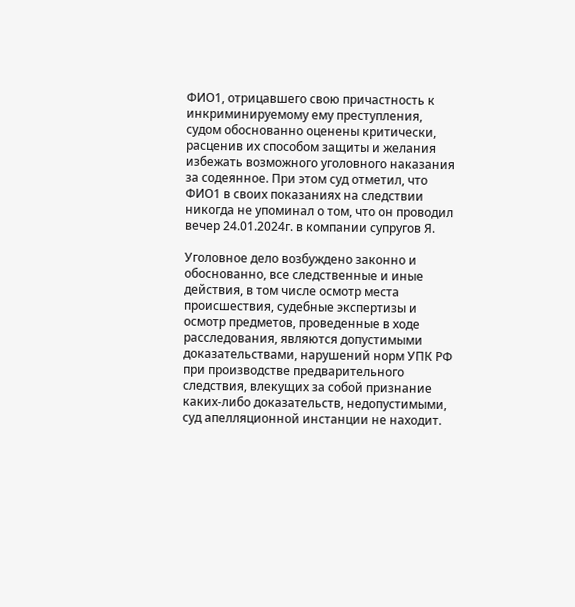ФИО1, отрицавшего свою причастность к инкриминируемому ему преступления, судом обоснованно оценены критически, расценив их способом защиты и желания избежать возможного уголовного наказания за содеянное. При этом суд отметил, что ФИО1 в своих показаниях на следствии никогда не упоминал о том, что он проводил вечер 24.01.2024г. в компании супругов Я.

Уголовное дело возбуждено законно и обоснованно, все следственные и иные действия, в том числе осмотр места происшествия, судебные экспертизы и осмотр предметов, проведенные в ходе расследования, являются допустимыми доказательствами, нарушений норм УПК РФ при производстве предварительного следствия, влекущих за собой признание каких-либо доказательств, недопустимыми, суд апелляционной инстанции не находит.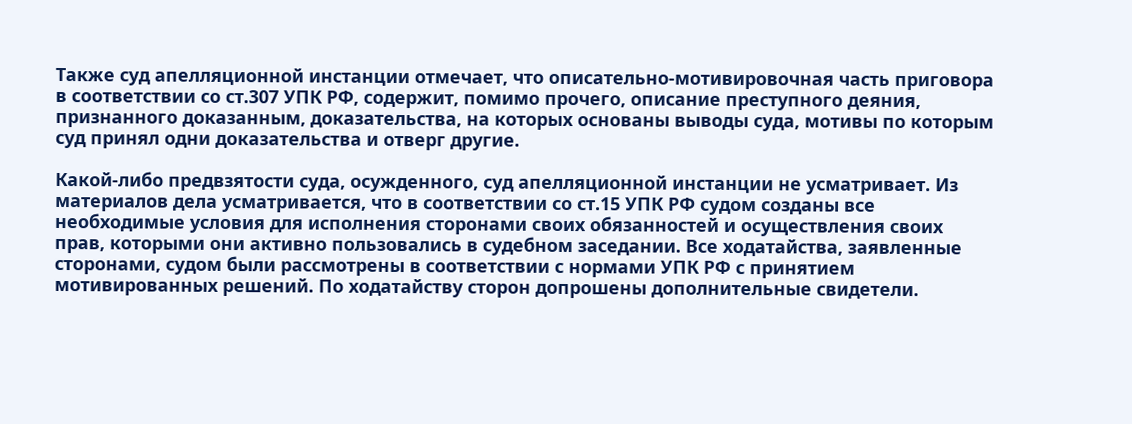Также суд апелляционной инстанции отмечает, что описательно-мотивировочная часть приговора в соответствии со ст.307 УПК РФ, содержит, помимо прочего, описание преступного деяния, признанного доказанным, доказательства, на которых основаны выводы суда, мотивы по которым суд принял одни доказательства и отверг другие.

Какой-либо предвзятости суда, осужденного, суд апелляционной инстанции не усматривает. Из материалов дела усматривается, что в соответствии со ст.15 УПК РФ судом созданы все необходимые условия для исполнения сторонами своих обязанностей и осуществления своих прав, которыми они активно пользовались в судебном заседании. Все ходатайства, заявленные сторонами, судом были рассмотрены в соответствии с нормами УПК РФ с принятием мотивированных решений. По ходатайству сторон допрошены дополнительные свидетели.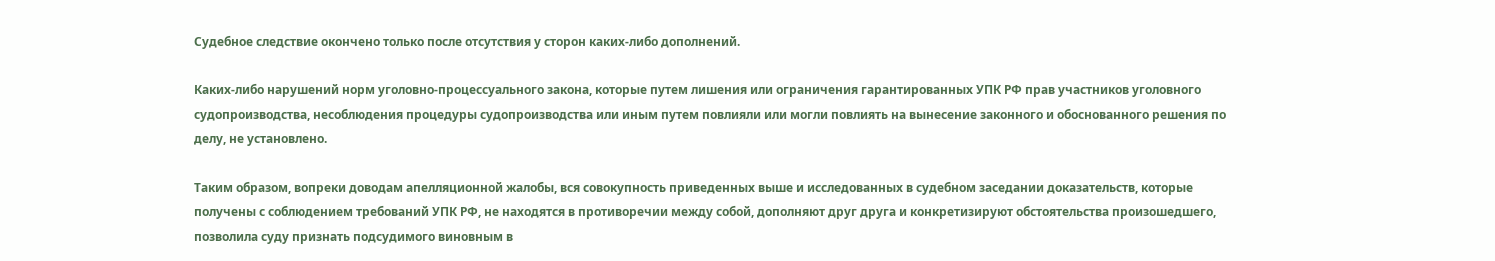Судебное следствие окончено только после отсутствия у сторон каких-либо дополнений.

Каких-либо нарушений норм уголовно-процессуального закона, которые путем лишения или ограничения гарантированных УПК РФ прав участников уголовного судопроизводства, несоблюдения процедуры судопроизводства или иным путем повлияли или могли повлиять на вынесение законного и обоснованного решения по делу, не установлено.

Таким образом, вопреки доводам апелляционной жалобы, вся совокупность приведенных выше и исследованных в судебном заседании доказательств, которые получены с соблюдением требований УПК РФ, не находятся в противоречии между собой, дополняют друг друга и конкретизируют обстоятельства произошедшего, позволила суду признать подсудимого виновным в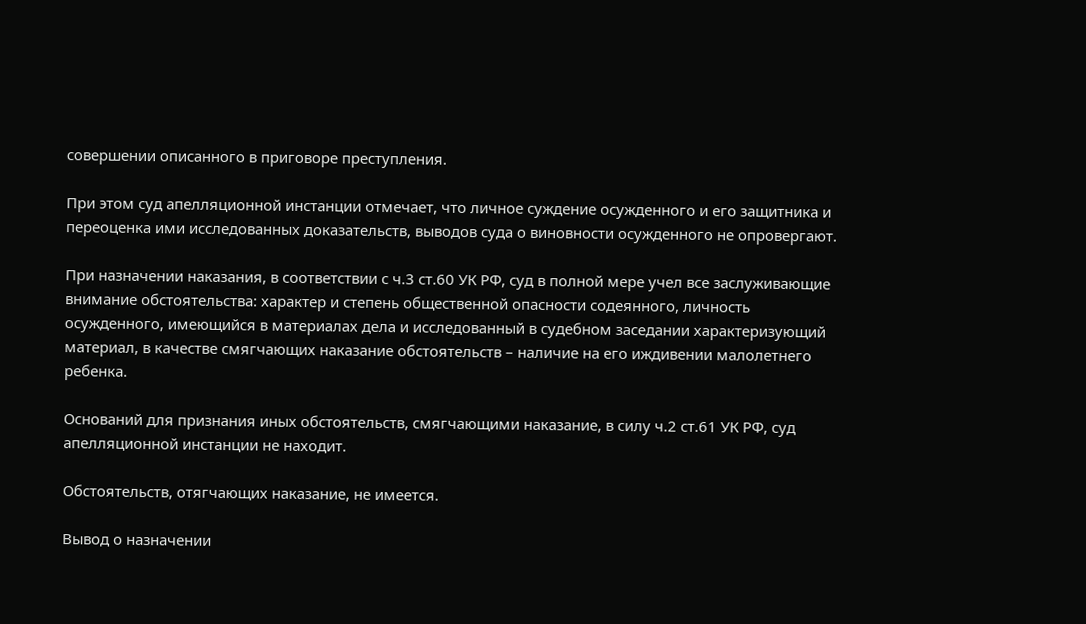совершении описанного в приговоре преступления.

При этом суд апелляционной инстанции отмечает, что личное суждение осужденного и его защитника и переоценка ими исследованных доказательств, выводов суда о виновности осужденного не опровергают.

При назначении наказания, в соответствии с ч.3 ст.60 УК РФ, суд в полной мере учел все заслуживающие внимание обстоятельства: характер и степень общественной опасности содеянного, личность осужденного, имеющийся в материалах дела и исследованный в судебном заседании характеризующий материал, в качестве смягчающих наказание обстоятельств – наличие на его иждивении малолетнего ребенка.

Оснований для признания иных обстоятельств, смягчающими наказание, в силу ч.2 ст.61 УК РФ, суд апелляционной инстанции не находит.

Обстоятельств, отягчающих наказание, не имеется.

Вывод о назначении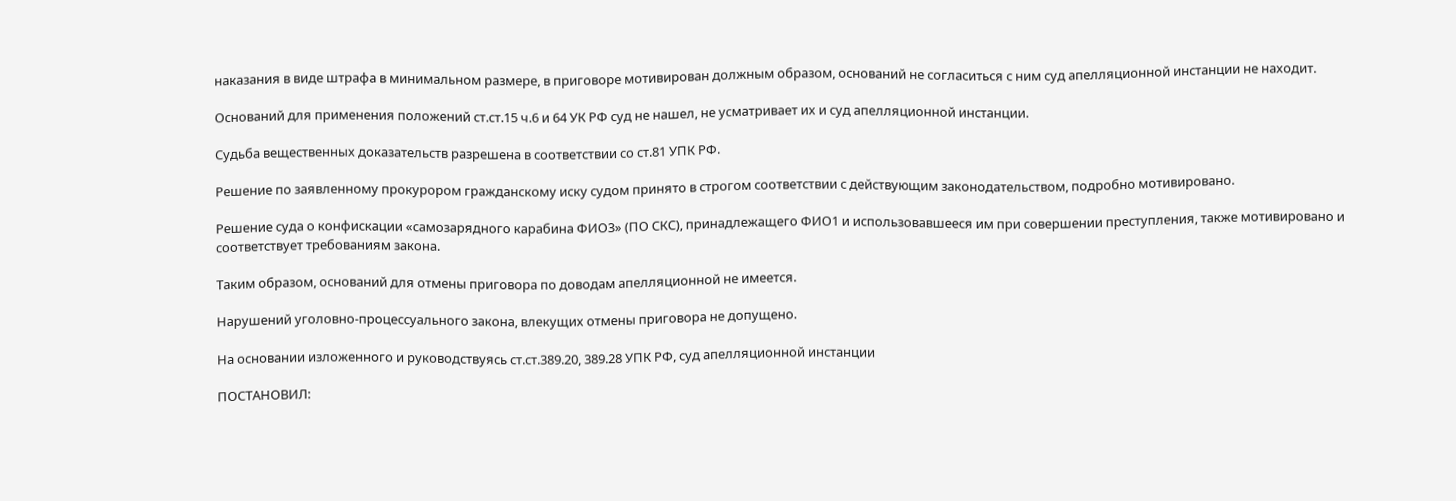наказания в виде штрафа в минимальном размере, в приговоре мотивирован должным образом, оснований не согласиться с ним суд апелляционной инстанции не находит.

Оснований для применения положений ст.ст.15 ч.6 и 64 УК РФ суд не нашел, не усматривает их и суд апелляционной инстанции.

Судьба вещественных доказательств разрешена в соответствии со ст.81 УПК РФ.

Решение по заявленному прокурором гражданскому иску судом принято в строгом соответствии с действующим законодательством, подробно мотивировано.

Решение суда о конфискации «самозарядного карабина ФИО3» (ПО СКС), принадлежащего ФИО1 и использовавшееся им при совершении преступления, также мотивировано и соответствует требованиям закона.

Таким образом, оснований для отмены приговора по доводам апелляционной не имеется.

Нарушений уголовно-процессуального закона, влекущих отмены приговора не допущено.

На основании изложенного и руководствуясь ст.ст.389.20, 389.28 УПК РФ, суд апелляционной инстанции

ПОСТАНОВИЛ: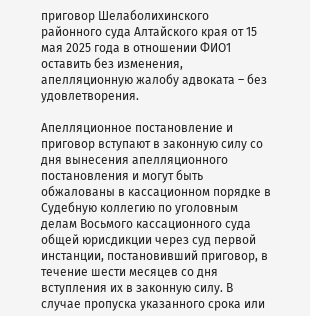приговор Шелаболихинского районного суда Алтайского края от 15 мая 2025 года в отношении ФИО1 оставить без изменения, апелляционную жалобу адвоката – без удовлетворения.

Апелляционное постановление и приговор вступают в законную силу со дня вынесения апелляционного постановления и могут быть обжалованы в кассационном порядке в Судебную коллегию по уголовным делам Восьмого кассационного суда общей юрисдикции через суд первой инстанции, постановивший приговор, в течение шести месяцев со дня вступления их в законную силу. В случае пропуска указанного срока или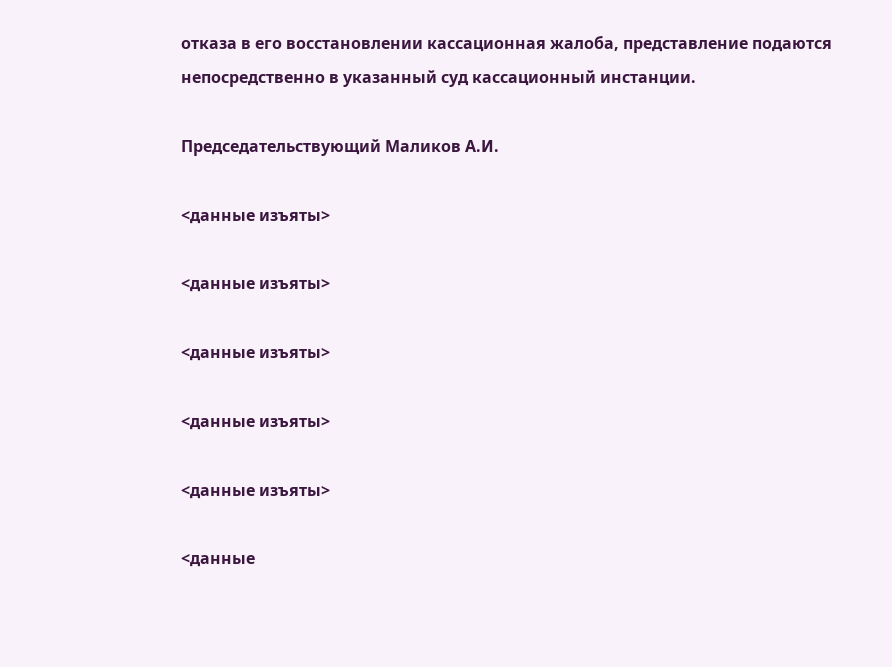отказа в его восстановлении кассационная жалоба, представление подаются непосредственно в указанный суд кассационный инстанции.

Председательствующий Маликов А.И.

<данные изъяты>

<данные изъяты>

<данные изъяты>

<данные изъяты>

<данные изъяты>

<данные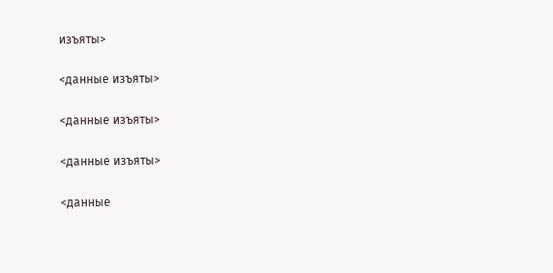изъяты>

<данные изъяты>

<данные изъяты>

<данные изъяты>

<данные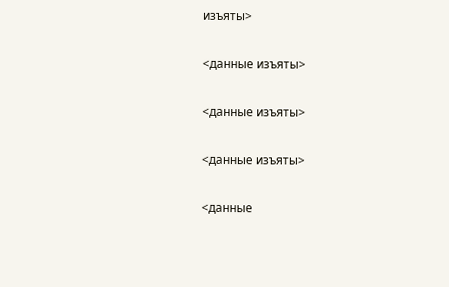изъяты>

<данные изъяты>

<данные изъяты>

<данные изъяты>

<данные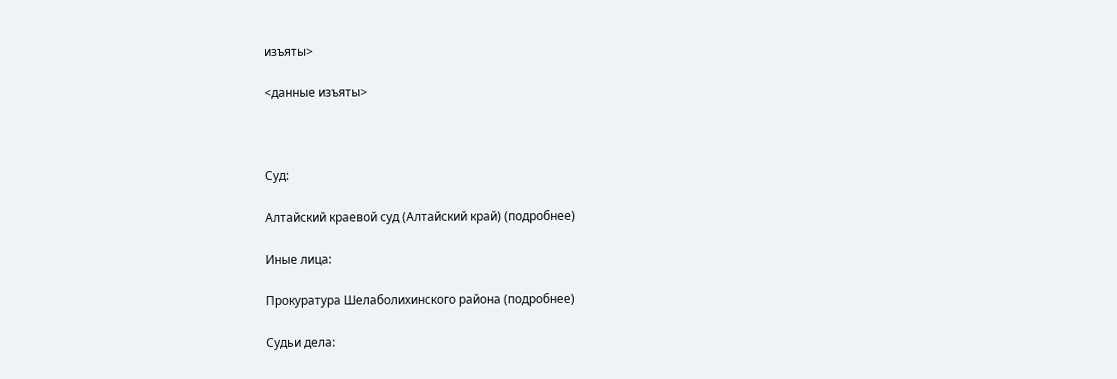изъяты>

<данные изъяты>



Суд:

Алтайский краевой суд (Алтайский край) (подробнее)

Иные лица:

Прокуратура Шелаболихинского района (подробнее)

Судьи дела: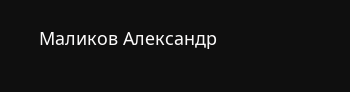Маликов Александр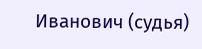Иванович (судья)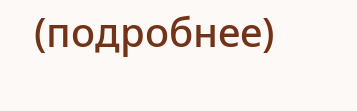(подробнее)